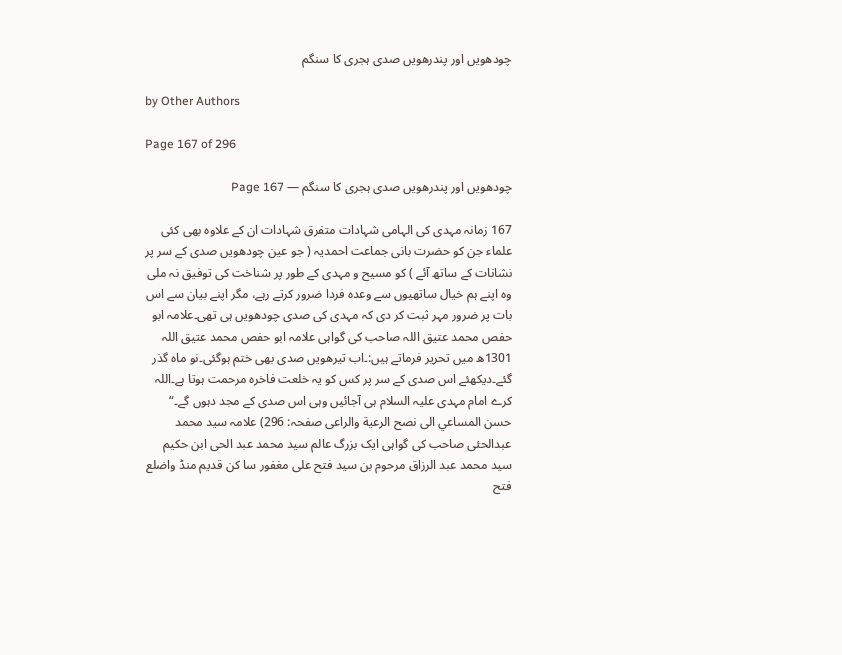چودھویں اور پندرھویں صدی ہجری کا سنگم

by Other Authors

Page 167 of 296

چودھویں اور پندرھویں صدی ہجری کا سنگم — Page 167

167 زمانہ مہدی کی الہامی شہادات متفرق شہادات ان کے علاوہ بھی کئی علماء جن کو حضرت بانی جماعت احمدیہ ( جو عین چودھویں صدی کے سر پر نشانات کے ساتھ آئے ) کو مسیح و مہدی کے طور پر شناخت کی توفیق نہ ملی وہ اپنے ہم خیال ساتھیوں سے وعدہ فردا ضرور کرتے رہے، مگر اپنے بیان سے اس بات پر ضرور مہر ثبت کر دی کہ مہدی کی صدی چودھویں ہی تھی۔علامہ ابو حفص محمد عتیق اللہ صاحب کی گواہی علامہ ابو حفص محمد عتیق اللہ 1301ھ میں تحریر فرماتے ہیں:۔اب تیرھویں صدی بھی ختم ہوگئی۔نو ماہ گذر گئے۔دیکھئے اس صدی کے سر پر کس کو یہ خلعت فاخرہ مرحمت ہوتا ہے۔اللہ کرے امام مہدی علیہ السلام ہی آجائیں وہی اس صدی کے مجد دہوں گے۔“ حسن المساعي الى نصح الرعية والراعی صفحہ: 296) علامہ سید محمد عبدالحئی صاحب کی گواہی ایک بزرگ عالم سید محمد عبد الحی ابن حکیم سید محمد عبد الرزاق مرحوم بن سید فتح علی مغفور سا کن قدیم منڈ واضلع فتح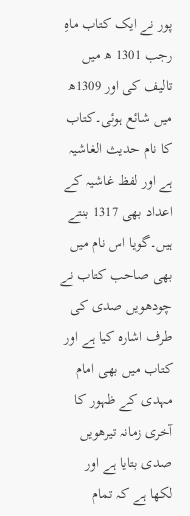پور نے ایک کتاب ماہِ رجب 1301 ھ میں تالیف کی اور 1309ھ میں شائع ہوئی۔کتاب کا نام حدیث الغاشیہ ہے اور لفظ غاشیہ کے اعداد بھی 1317 بنتے ہیں۔گویا اس نام میں بھی صاحب کتاب نے چودھویں صدی کی طرف اشارہ کیا ہے اور کتاب میں بھی امام مہدی کے ظہور کا آخری زمانہ تیرھویں صدی بتایا ہے اور لکھا ہے کہ تمام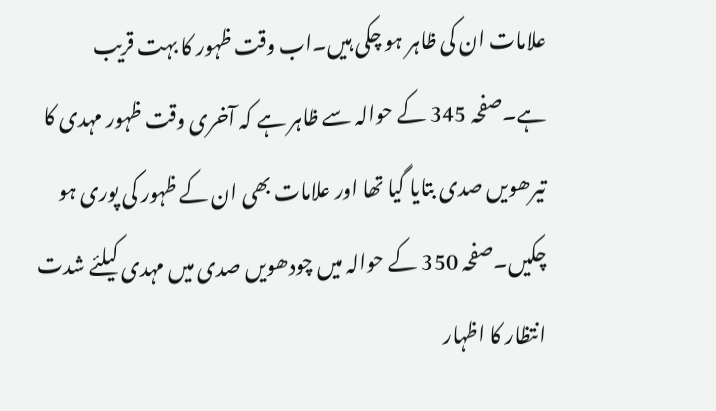علامات ان کی ظاہر ہو چکی ہیں۔اب وقت ظہور کا بہت قریب ہے۔صفحہ 345 کے حوالہ سے ظاہر ہے کہ آخری وقت ظہور مہدی کا تیرھویں صدی بتایا گیا تھا اور علامات بھی ان کے ظہور کی پوری ہو چکیں۔صفحہ 350 کے حوالہ میں چودھویں صدی میں مہدی کیلئے شدت انتظار کا اظہار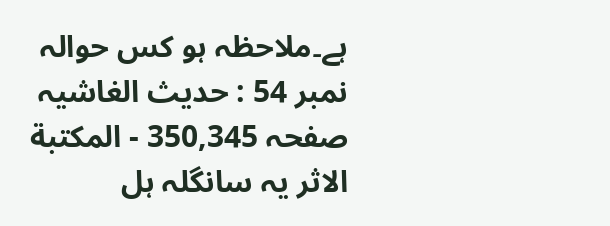ہے۔ملاحظہ ہو کس حوالہ نمبر 54 : حدیث الغاشیہ صفحہ 350,345 - المكتبة الاثر یہ سانگلہ ہل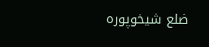ضلع شیخوپورہ